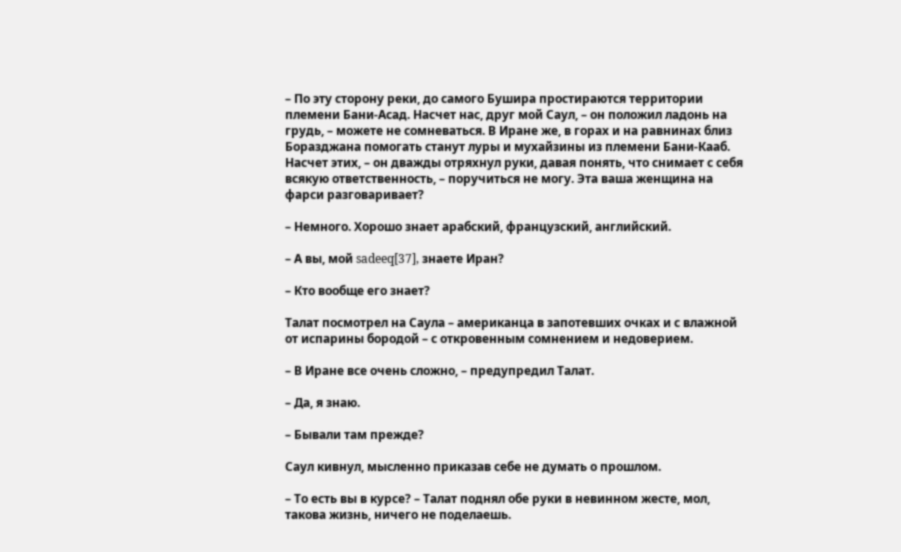– По эту сторону реки, до самого Бушира простираются территории племени Бани-Асад. Насчет нас, друг мой Саул, – он положил ладонь на грудь, – можете не сомневаться. В Иране же, в горах и на равнинах близ Боразджана помогать станут луры и мухайзины из племени Бани-Кааб. Насчет этих, – он дважды отряхнул руки, давая понять, что снимает с себя всякую ответственность, – поручиться не могу. Эта ваша женщина на фарси разговаривает?

– Немного. Хорошо знает арабский, французский, английский.

– А вы, мой sadeeq[37], знаете Иран?

– Кто вообще его знает?

Талат посмотрел на Саула – американца в запотевших очках и с влажной от испарины бородой – с откровенным сомнением и недоверием.

– В Иране все очень сложно, – предупредил Талат.

– Да, я знаю.

– Бывали там прежде?

Саул кивнул, мысленно приказав себе не думать о прошлом.

– То есть вы в курсе? – Талат поднял обе руки в невинном жесте, мол, такова жизнь, ничего не поделаешь.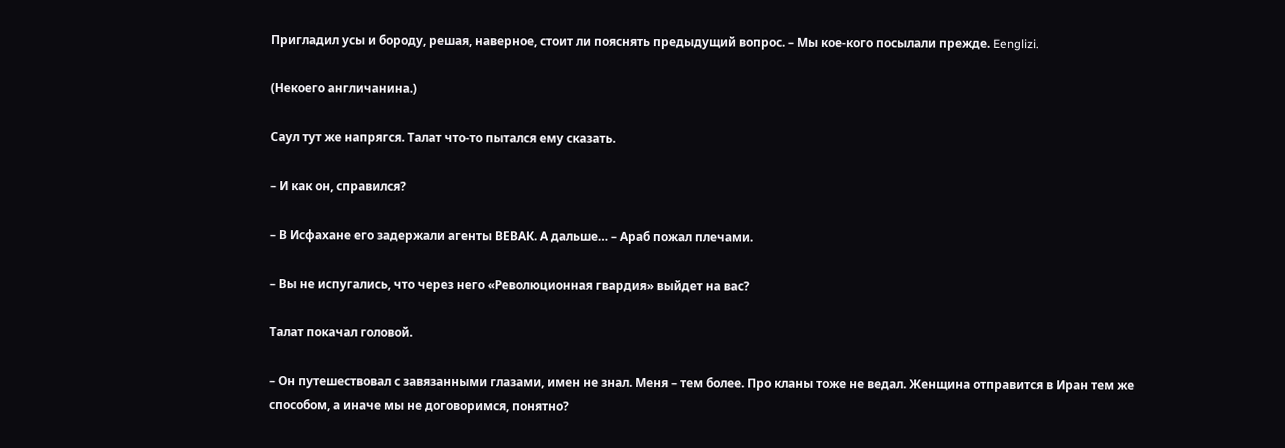Пригладил усы и бороду, решая, наверное, стоит ли пояснять предыдущий вопрос. – Мы кое-кого посылали прежде. Eenglizi.

(Некоего англичанина.)

Саул тут же напрягся. Талат что-то пытался ему сказать.

– И как он, справился?

– В Исфахане его задержали агенты ВЕВАК. А дальше… – Араб пожал плечами.

– Вы не испугались, что через него «Революционная гвардия» выйдет на вас?

Талат покачал головой.

– Он путешествовал с завязанными глазами, имен не знал. Меня – тем более. Про кланы тоже не ведал. Женщина отправится в Иран тем же способом, а иначе мы не договоримся, понятно?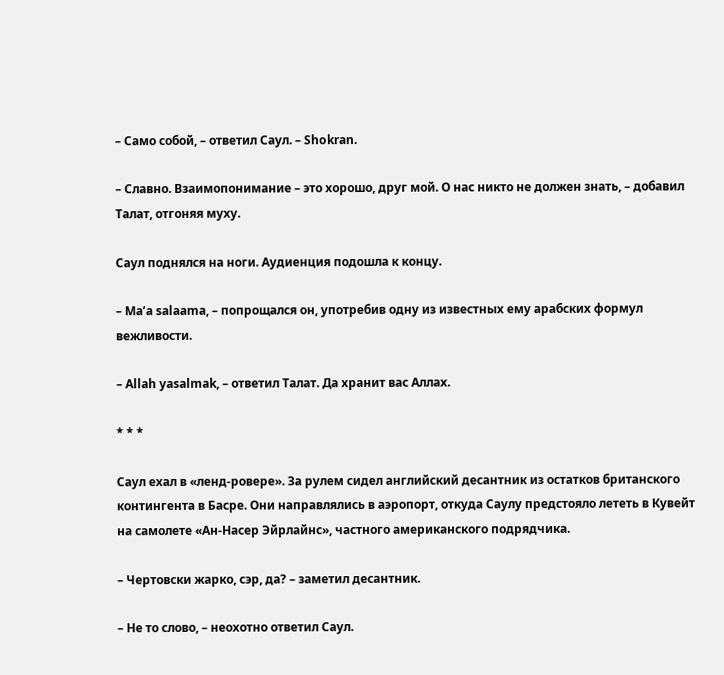– Само собой, – ответил Саул. – Shokran.

– Славно. Взаимопонимание – это хорошо, друг мой. О нас никто не должен знать, – добавил Талат, отгоняя муху.

Саул поднялся на ноги. Аудиенция подошла к концу.

– Ma’a salaama, – попрощался он, употребив одну из известных ему арабских формул вежливости.

– Allah yasalmak, – ответил Талат. Да хранит вас Аллах.

* * *

Саул ехал в «ленд-ровере». За рулем сидел английский десантник из остатков британского контингента в Басре. Они направлялись в аэропорт, откуда Саулу предстояло лететь в Кувейт на самолете «Ан-Насер Эйрлайнс», частного американского подрядчика.

– Чертовски жарко, сэр, да? – заметил десантник.

– Не то слово, – неохотно ответил Саул.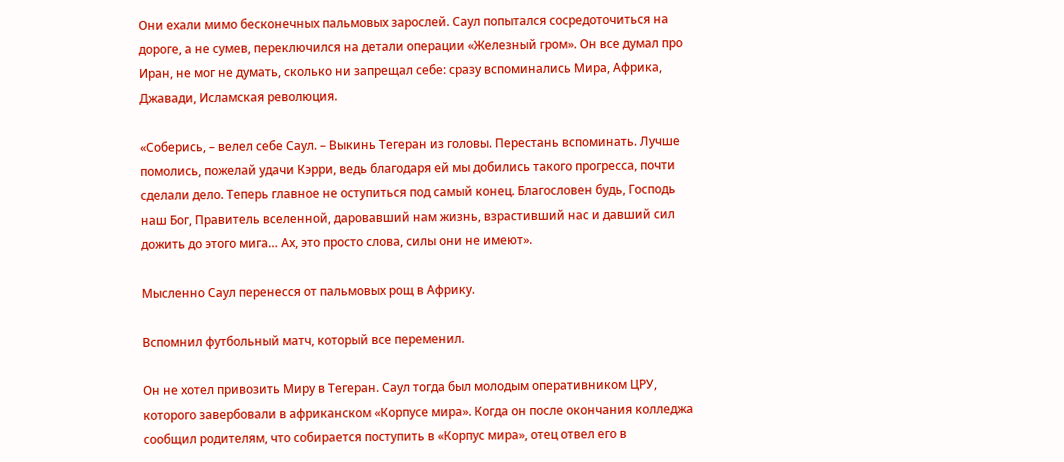Они ехали мимо бесконечных пальмовых зарослей. Саул попытался сосредоточиться на дороге, а не сумев, переключился на детали операции «Железный гром». Он все думал про Иран, не мог не думать, сколько ни запрещал себе: сразу вспоминались Мира, Африка, Джавади, Исламская революция.

«Соберись, – велел себе Саул. – Выкинь Тегеран из головы. Перестань вспоминать. Лучше помолись, пожелай удачи Кэрри, ведь благодаря ей мы добились такого прогресса, почти сделали дело. Теперь главное не оступиться под самый конец. Благословен будь, Господь наш Бог, Правитель вселенной, даровавший нам жизнь, взрастивший нас и давший сил дожить до этого мига… Ах, это просто слова, силы они не имеют».

Мысленно Саул перенесся от пальмовых рощ в Африку.

Вспомнил футбольный матч, который все переменил.

Он не хотел привозить Миру в Тегеран. Саул тогда был молодым оперативником ЦРУ, которого завербовали в африканском «Корпусе мира». Когда он после окончания колледжа сообщил родителям, что собирается поступить в «Корпус мира», отец отвел его в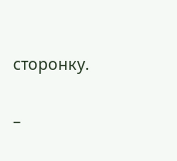сторонку.

–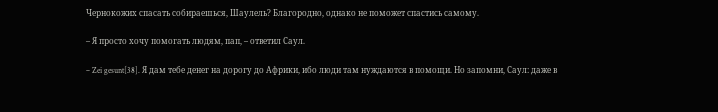Чернокожих спасать собираешься, Шаулель? Благородно, однако не поможет спастись самому.

– Я просто хочу помогать людям, пап, – ответил Саул.

– Zei gesunt[38]. Я дам тебе денег на дорогу до Африки, ибо люди там нуждаются в помощи. Но запомни, Саул: даже в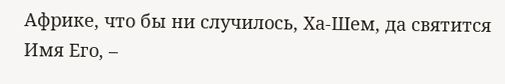Африке, что бы ни случилось, Ха-Шем, да святится Имя Его, –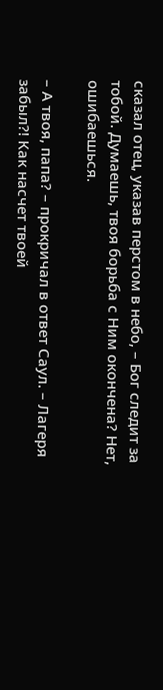сказал отец, указав перстом в небо, – Бог следит за тобой. Думаешь, твоя борьба с Ним окончена? Нет, ошибаешься.

– А твоя, папа? – прокричал в ответ Саул. – Лагеря забыл?! Как насчет твоей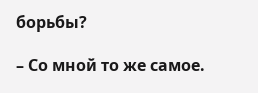борьбы?

– Со мной то же самое.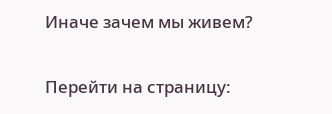Иначе зачем мы живем?

Перейти на страницу: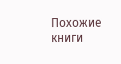Похожие книги